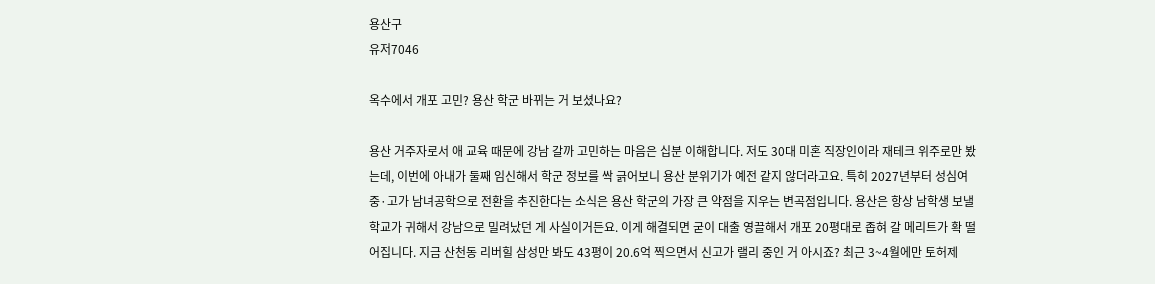용산구
유저7046

옥수에서 개포 고민? 용산 학군 바뀌는 거 보셨나요?

용산 거주자로서 애 교육 때문에 강남 갈까 고민하는 마음은 십분 이해합니다. 저도 30대 미혼 직장인이라 재테크 위주로만 봤는데, 이번에 아내가 둘째 임신해서 학군 정보를 싹 긁어보니 용산 분위기가 예전 같지 않더라고요. 특히 2027년부터 성심여중·고가 남녀공학으로 전환을 추진한다는 소식은 용산 학군의 가장 큰 약점을 지우는 변곡점입니다. 용산은 항상 남학생 보낼 학교가 귀해서 강남으로 밀려났던 게 사실이거든요. 이게 해결되면 굳이 대출 영끌해서 개포 20평대로 좁혀 갈 메리트가 확 떨어집니다. 지금 산천동 리버힐 삼성만 봐도 43평이 20.6억 찍으면서 신고가 랠리 중인 거 아시죠? 최근 3~4월에만 토허제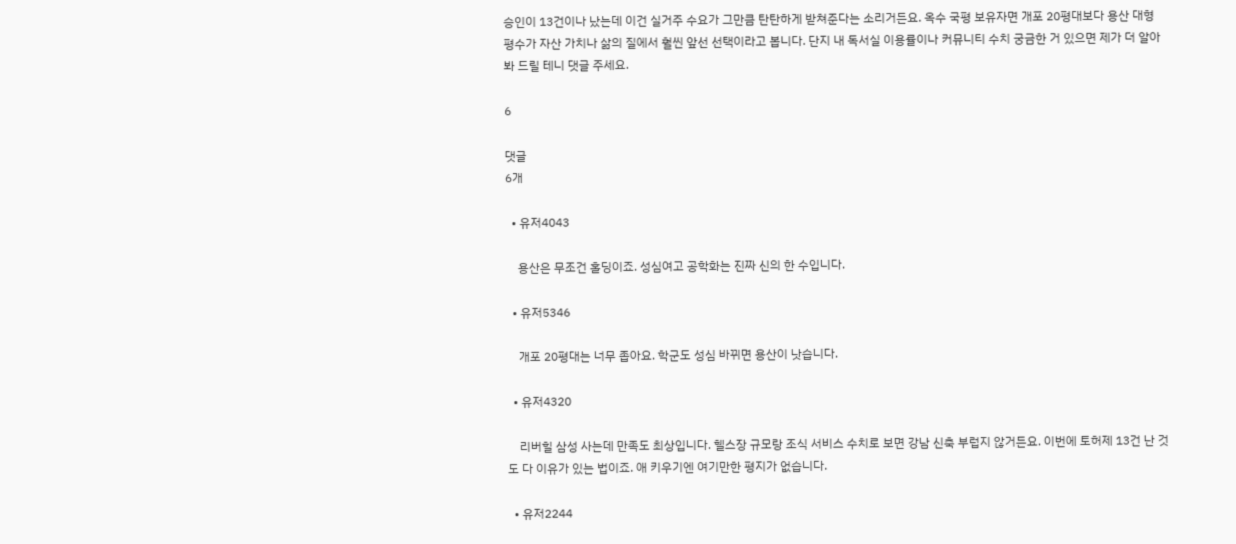승인이 13건이나 났는데 이건 실거주 수요가 그만큼 탄탄하게 받쳐준다는 소리거든요. 옥수 국평 보유자면 개포 20평대보다 용산 대형 평수가 자산 가치나 삶의 질에서 훨씬 앞선 선택이라고 봅니다. 단지 내 독서실 이용률이나 커뮤니티 수치 궁금한 거 있으면 제가 더 알아봐 드릴 테니 댓글 주세요.

6

댓글
6개

  • 유저4043

    용산은 무조건 홀딩이죠. 성심여고 공학화는 진짜 신의 한 수입니다.

  • 유저5346

    개포 20평대는 너무 좁아요. 학군도 성심 바뀌면 용산이 낫습니다.

  • 유저4320

    리버힐 삼성 사는데 만족도 최상입니다. 헬스장 규모랑 조식 서비스 수치로 보면 강남 신축 부럽지 않거든요. 이번에 토허제 13건 난 것도 다 이유가 있는 법이죠. 애 키우기엔 여기만한 평지가 없습니다.

  • 유저2244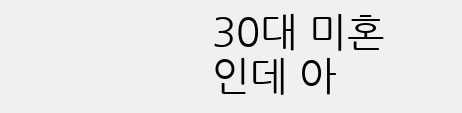30대 미혼인데 아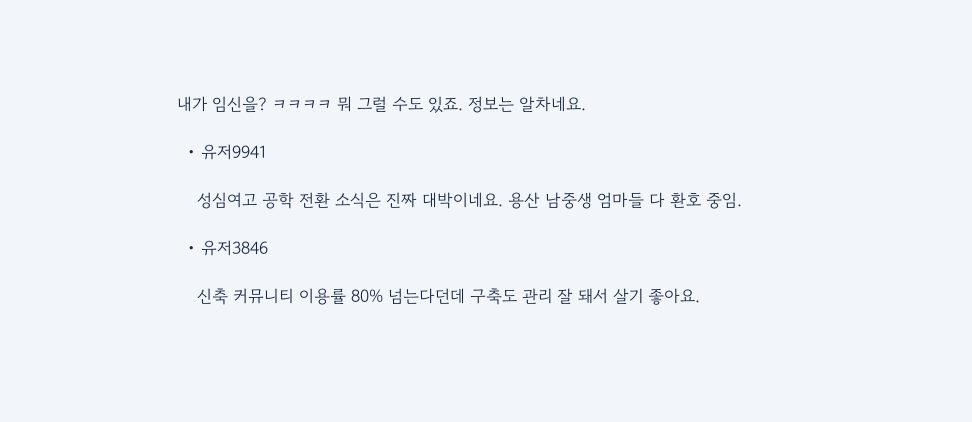내가 임신을? ㅋㅋㅋㅋ 뭐 그럴 수도 있죠. 정보는 알차네요.

  • 유저9941

    성심여고 공학 전환 소식은 진짜 대박이네요. 용산 남중생 엄마들 다 환호 중임.

  • 유저3846

    신축 커뮤니티 이용률 80% 넘는다던데 구축도 관리 잘 돼서 살기 좋아요.